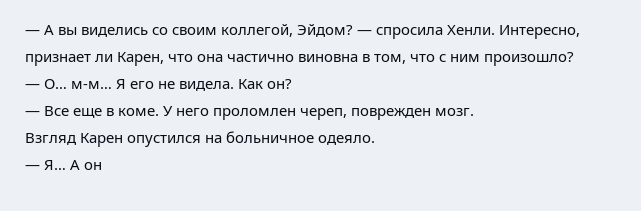— А вы виделись со своим коллегой, Эйдом? — спросила Хенли. Интересно, признает ли Карен, что она частично виновна в том, что с ним произошло?
— О… м-м… Я его не видела. Как он?
— Все еще в коме. У него проломлен череп, поврежден мозг.
Взгляд Карен опустился на больничное одеяло.
— Я… А он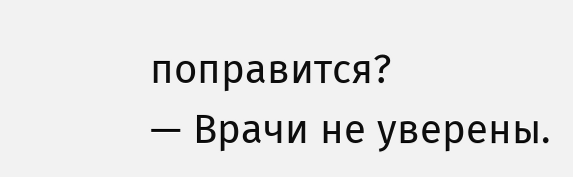поправится?
— Врачи не уверены.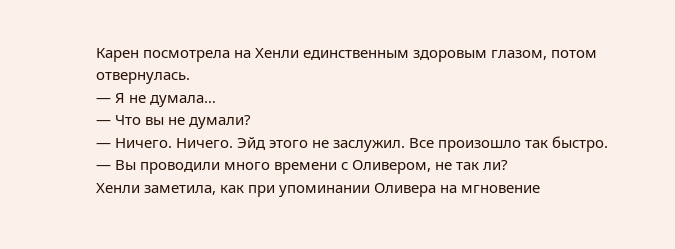Карен посмотрела на Хенли единственным здоровым глазом, потом отвернулась.
— Я не думала…
— Что вы не думали?
— Ничего. Ничего. Эйд этого не заслужил. Все произошло так быстро.
— Вы проводили много времени с Оливером, не так ли?
Хенли заметила, как при упоминании Оливера на мгновение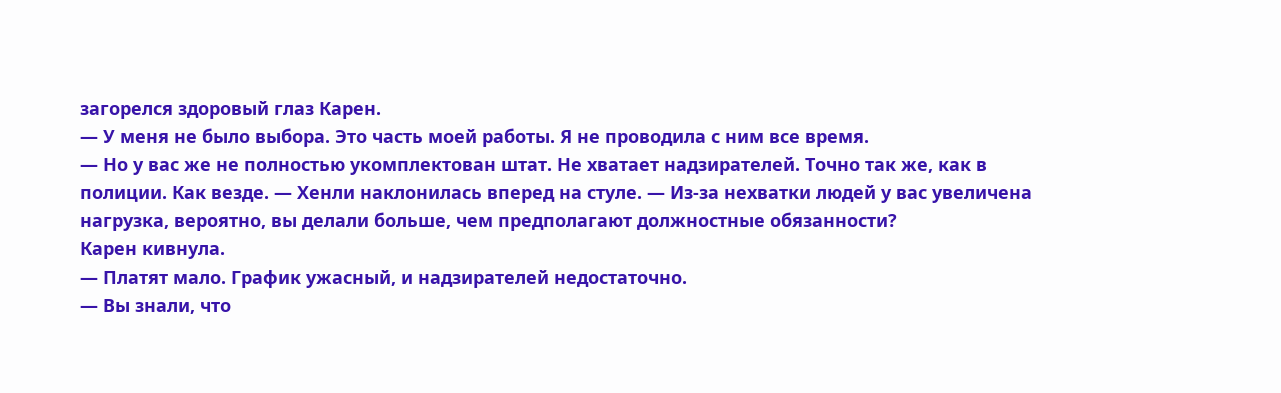загорелся здоровый глаз Карен.
— У меня не было выбора. Это часть моей работы. Я не проводила с ним все время.
— Но у вас же не полностью укомплектован штат. Не хватает надзирателей. Точно так же, как в полиции. Как везде. — Хенли наклонилась вперед на стуле. — Из-за нехватки людей у вас увеличена нагрузка, вероятно, вы делали больше, чем предполагают должностные обязанности?
Карен кивнула.
— Платят мало. График ужасный, и надзирателей недостаточно.
— Вы знали, что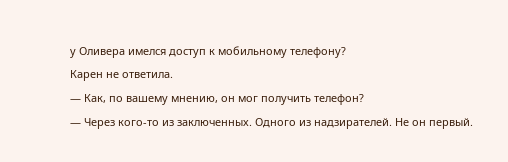у Оливера имелся доступ к мобильному телефону?
Карен не ответила.
— Как, по вашему мнению, он мог получить телефон?
— Через кого-то из заключенных. Одного из надзирателей. Не он первый.